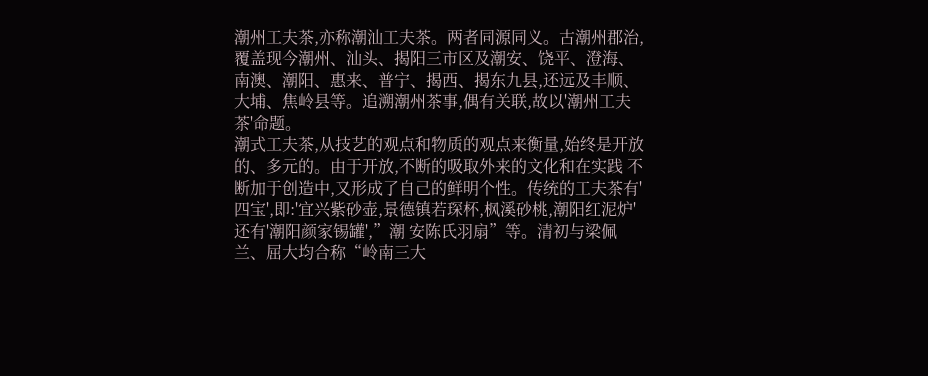潮州工夫茶,亦称潮汕工夫茶。两者同源同义。古潮州郡治,覆盖现今潮州、汕头、揭阳三市区及潮安、饶平、澄海、南澳、潮阳、惠来、普宁、揭西、揭东九县,还远及丰顺、大埔、焦岭县等。追溯潮州茶事,偶有关联,故以'潮州工夫茶'命题。
潮式工夫茶,从技艺的观点和物质的观点来衡量,始终是开放的、多元的。由于开放,不断的吸取外来的文化和在实践 不断加于创造中,又形成了自己的鲜明个性。传统的工夫茶有'四宝',即:'宜兴紫砂壶,景德镇若琛杯,枫溪砂桃,潮阳红泥炉'还有'潮阳颜家锡罐',”潮 安陈氏羽扇”等。清初与梁佩兰、屈大均合称“岭南三大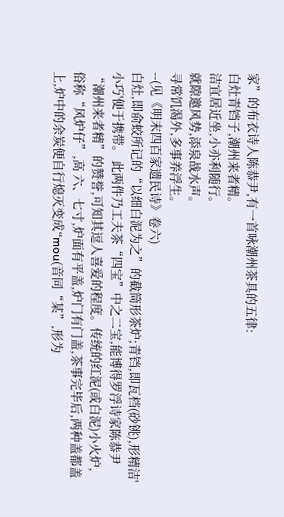家”的布衣诗人陈恭尹,有一首咏潮州茶具的五律:
白灶青铛子,潮州来者精。
洁宜居近坐,小亦利随行。
就隙邀风势,添泉战水声。
寻常饥渴外,多事养浮生。
--(见《明末四百家遗民诗》卷六)
白灶,即俞蛟所记的“以细白泥为之”的截筒形茶炉;青铛,即瓦档(砂铫),形精洁'小巧'便于携带。 此两件乃工夫茶“四宝”中之二宝,能博得罗浮诗家陈恭尹“潮州来者精”的赞誉,可知其逗人喜爱的程度。传统的红泥(或白泥)小火炉,俗称“风炉仔”,高 六、七寸,炉面有平盖,炉门有门盖,茶事完毕后,两种盖都盖上,炉中的余炭便自行熄灭变成“mou(音同“某”,形为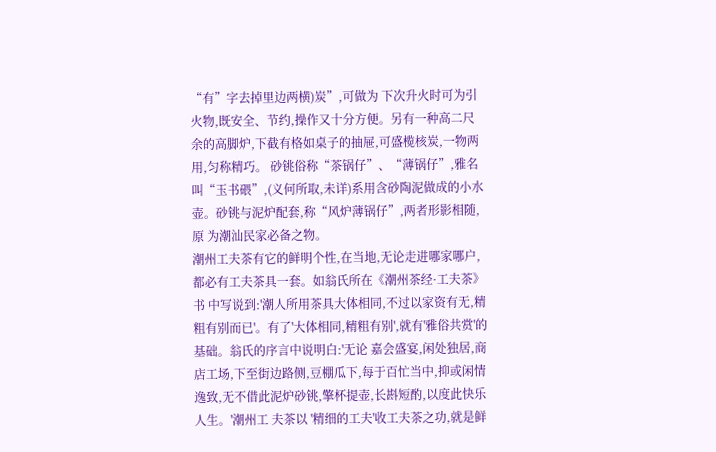“有”字去掉里边两横)炭”,可做为 下次升火时可为引火物,既安全、节约,操作又十分方便。另有一种高二尺余的高脚炉,下截有格如桌子的抽屉,可盛榄核炭,一物两用,匀称精巧。 砂铫俗称“茶锅仔”、“薄锅仔”,雅名叫“玉书碨”,(义何所取,未详)系用含砂陶泥做成的小水壶。砂铫与泥炉配套,称“风炉薄锅仔”,两者形影相随,原 为潮汕民家必备之物。
潮州工夫茶有它的鲜明个性,在当地,无论走进哪家哪户,都必有工夫茶具一套。如翁氏所在《潮州茶经·工夫茶》书 中写说到:'潮人所用茶具大体相同,不过以家资有无,精粗有别而已'。有了'大体相同,精粗有别',就有'雅俗共赏'的基础。翁氏的序言中说明白:'无论 嘉会盛宴,闲处独居,商店工场,下至街边路侧,豆棚瓜下,每于百忙当中,抑或闲情逸致,无不借此泥炉砂铫,擎杯提壶,长斟短酌,以度此快乐人生。'潮州工 夫茶以 '精细的工夫'收工夫茶之功,就是鲜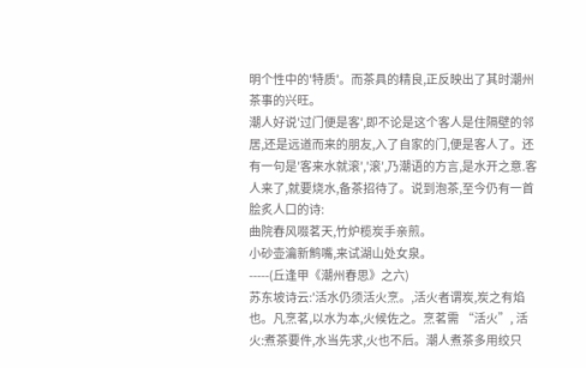明个性中的'特质'。而茶具的精良,正反映出了其时潮州茶事的兴旺。
潮人好说'过门便是客',即不论是这个客人是住隔壁的邻居,还是远道而来的朋友,入了自家的门,便是客人了。还有一句是'客来水就滚','滚',乃潮语的方言,是水开之意.客人来了,就要烧水,备茶招待了。说到泡茶,至今仍有一首脍炙人口的诗:
曲院春风啜茗天,竹炉榄炭手亲煎。
小砂壶瀹新鹪嘴,来试湖山处女泉。
-----(丘逢甲《潮州春思》之六)
苏东坡诗云:'活水仍须活火烹。,活火者谓炭,炭之有焰也。凡烹茗,以水为本,火候佐之。烹茗需 “活火”, 活火:煮茶要件,水当先求,火也不后。潮人煮茶多用绞只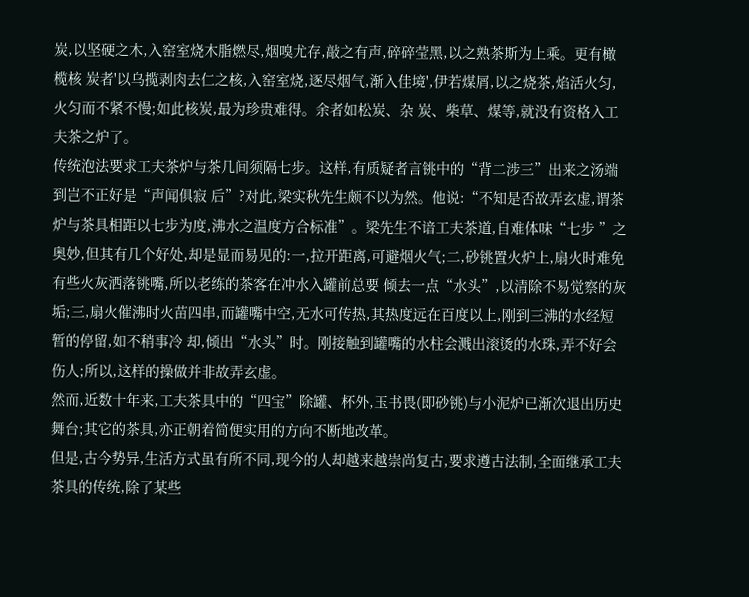炭,以坚硬之木,入窑室烧木脂燃尽,烟嗅尤存,敲之有声,碎碎莹黑,以之熟茶斯为上乘。更有橄榄核 炭者'以乌揽剥肉去仁之核,入窑室烧,逐尽烟气,渐入佳境',伊若煤屑,以之烧茶,焰活火匀,火匀而不紧不慢;如此核炭,最为珍贵难得。余者如松炭、杂 炭、柴草、煤等,就没有资格入工夫茶之炉了。
传统泡法要求工夫茶炉与茶几间须隔七步。这样,有质疑者言铫中的“背二涉三”出来之汤端到岂不正好是“声闻俱寂 后”?对此,梁实秋先生颇不以为然。他说:“不知是否故弄玄虚,谓茶炉与茶具相距以七步为度,沸水之温度方合标准”。梁先生不谙工夫茶道,自难体味“七步 ”之奥妙,但其有几个好处,却是显而易见的:一,拉开距离,可避烟火气;二,砂铫置火炉上,扇火时难免有些火灰洒落铫嘴,所以老练的茶客在冲水入罐前总要 倾去一点“水头”,以清除不易觉察的灰垢;三,扇火催沸时火苗四串,而罐嘴中空,无水可传热,其热度远在百度以上,刚到三沸的水经短暂的停留,如不稍事冷 却,倾出“水头”时。刚接触到罐嘴的水柱会溅出滚烫的水珠,弄不好会伤人;所以,这样的操做并非故弄玄虚。
然而,近数十年来,工夫茶具中的“四宝”除罐、杯外,玉书畏(即砂铫)与小泥炉已渐次退出历史舞台;其它的茶具,亦正朝着简便实用的方向不断地改革。
但是,古今势异,生活方式虽有所不同,现今的人却越来越崇尚复古,要求遵古法制,全面继承工夫茶具的传统,除了某些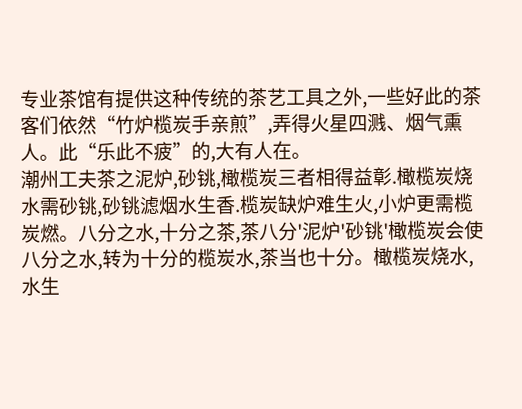专业茶馆有提供这种传统的茶艺工具之外,一些好此的茶客们依然“竹炉榄炭手亲煎”,弄得火星四溅、烟气熏人。此“乐此不疲”的,大有人在。
潮州工夫茶之泥炉,砂铫,橄榄炭三者相得益彰.橄榄炭烧水需砂铫,砂铫滤烟水生香.榄炭缺炉难生火,小炉更需榄 炭燃。八分之水,十分之茶,茶八分'泥炉'砂铫'橄榄炭会使八分之水,转为十分的榄炭水,茶当也十分。橄榄炭烧水,水生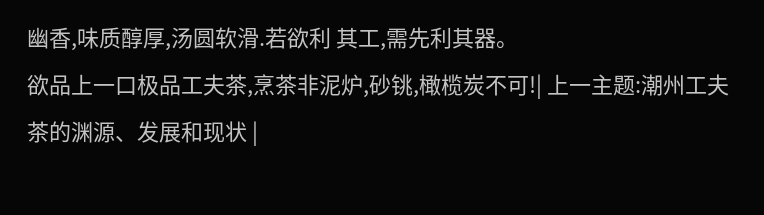幽香,味质醇厚,汤圆软滑.若欲利 其工,需先利其器。
欲品上一口极品工夫茶,烹茶非泥炉,砂铫,橄榄炭不可!| 上一主题:潮州工夫茶的渊源、发展和现状 |